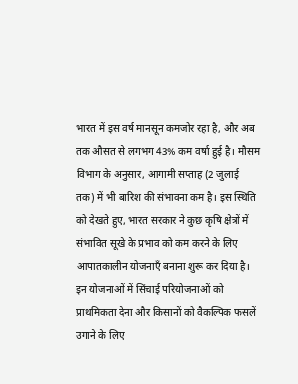भारत में इस वर्ष मानसून कमजोर रहा है, और अब तक औसत से लगभग 43% कम वर्षा हुई है। मौसम विभाग के अनुसार, आगामी सप्ताह (2 जुलाई तक) में भी बारिश की संभावना कम है। इस स्थिति को देखते हुए, भारत सरकार ने कुछ कृषि क्षेत्रों में संभावित सूखे के प्रभाव को कम करने के लिए आपातकालीन योजनाएँ बनाना शुरू कर दिया है। इन योजनाओं में सिंचाई परियोजनाओं को प्राथमिकता देना और किसानों को वैकल्पिक फसलें उगाने के लिए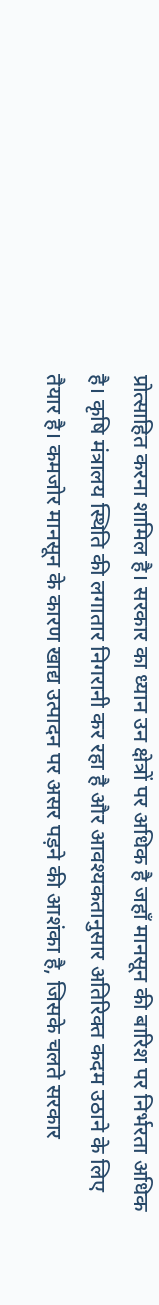प्रोत्साहित करना शामिल है। सरकार का ध्यान उन क्षेत्रों पर अधिक है जहाँ मानसून की बारिश पर निर्भरता अधिक है। कृषि मंत्रालय स्थिति की लगातार निगरानी कर रहा है और आवश्यकतानुसार अतिरिक्त कदम उठाने के लिए तैयार है। कमजोर मानसून के कारण खाद्य उत्पादन पर असर पड़ने की आशंका है, जिसके चलते सरकार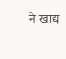ने खाद्य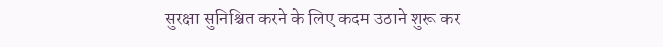सुरक्षा सुनिश्चित करने के लिए कदम उठाने शुरू कर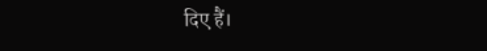दिए हैं।